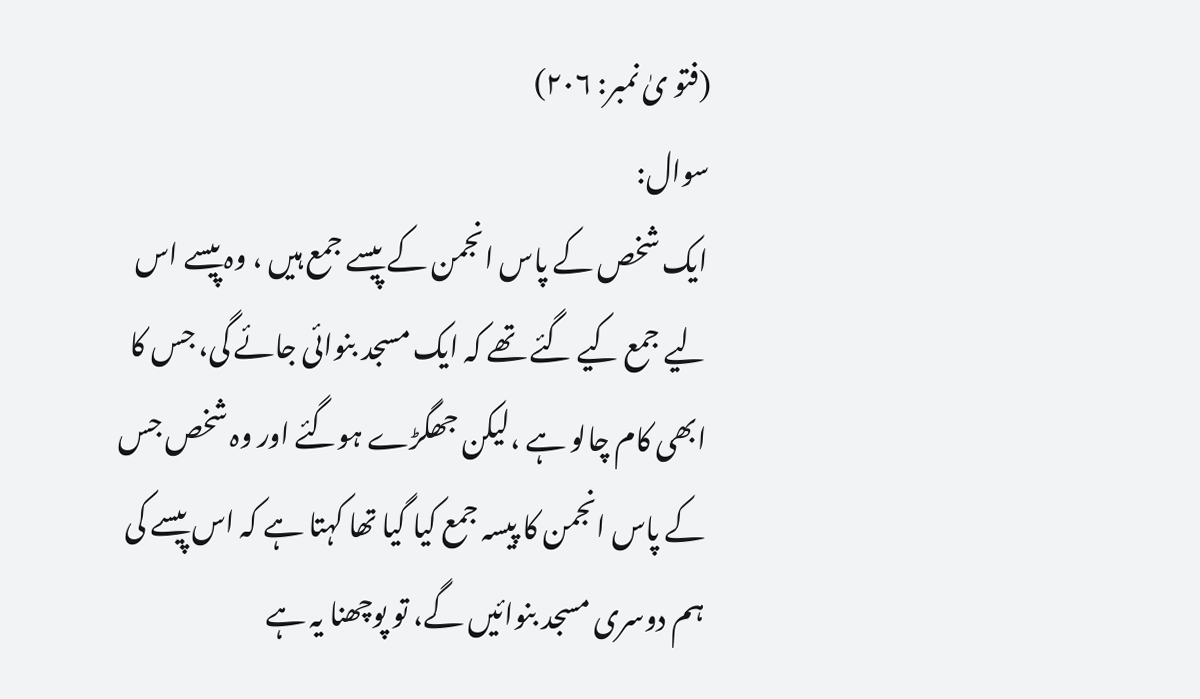(فتو یٰ نمبر: ۲۰۶)
سوال:
ایک شخص کے پاس انجمن کے پیسے جمع ہیں ، وہ پیسے اس لیے جمع کیے گئے تھے کہ ایک مسجد بنوائی جائے گی، جس کا ابھی کام چالو ہے ،لیکن جھگڑے ہوگئے اور وہ شخص جس کے پاس انجمن کا پیسہ جمع کیا گیا تھا کہتا ہے کہ اس پیسے کی ہم دوسری مسجد بنوائیں گے، تو پوچھنا یہ ہے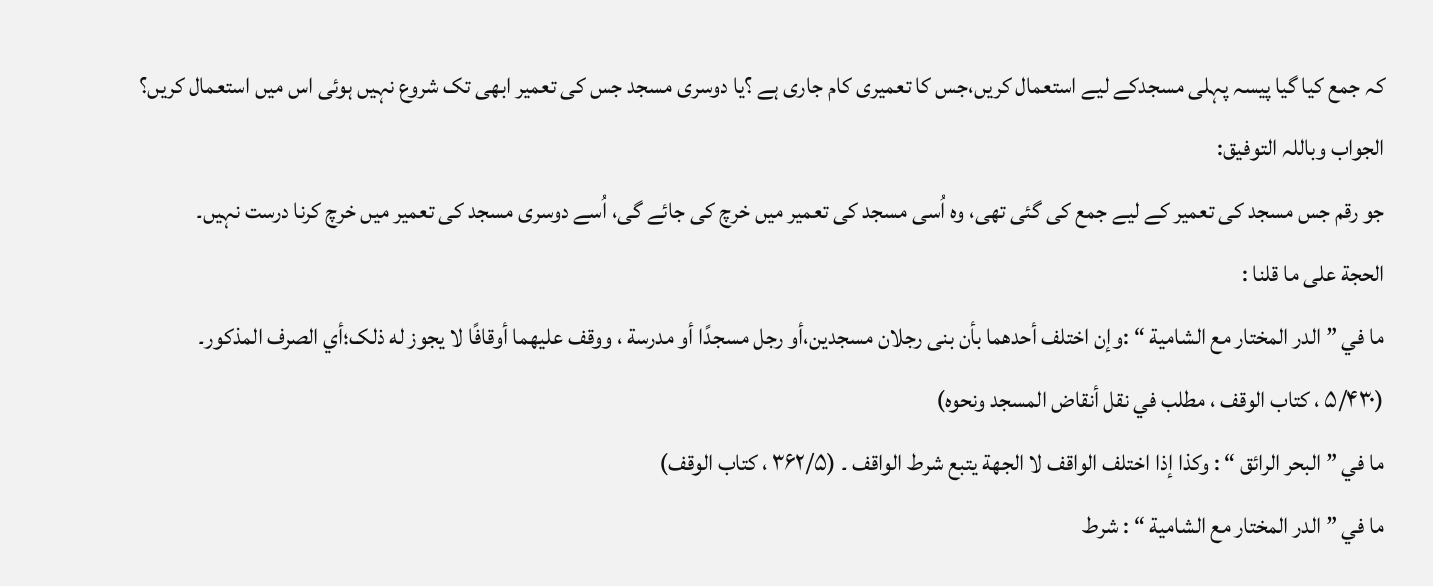کہ جمع کیا گیا پیسہ پہلی مسجدکے لیے استعمال کریں،جس کا تعمیری کام جاری ہے ؟یا دوسری مسجد جس کی تعمیر ابھی تک شروع نہیں ہوئی اس میں استعمال کریں؟
الجواب وباللہ التوفیق:
جو رقم جس مسجد کی تعمیر کے لیے جمع کی گئی تھی، وہ اُسی مسجد کی تعمیر میں خرچ کی جائے گی، اُسے دوسری مسجد کی تعمیر میں خرچ کرنا درست نہیں۔
الحجة علی ما قلنا :
ما في ” الدر المختار مع الشامیة “ :وإن اختلف أحدهما بأن بنی رجلان مسجدین،أو رجل مسجدًا أو مدرسة ، ووقف علیهما أوقافًا لا یجوز له ذلک؛أي الصرف المذکور۔
(۵/۴۳۰ ، کتاب الوقف ، مطلب في نقل أنقاض المسجد ونحوه)
ما في ” البحر الرائق “ : وکذا إذا اختلف الواقف لا الجهة یتبع شرط الواقف ۔ (۳۶۲/۵ ، کتاب الوقف)
ما في ” الدر المختار مع الشامیة “ : شرط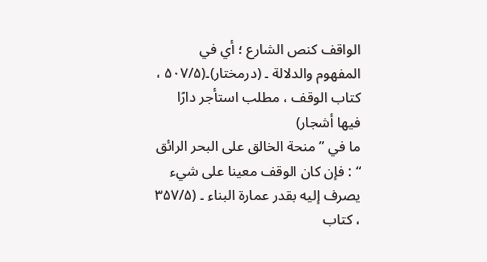الواقف کنص الشارع ؛ أي في المفهوم والدلالة ۔ (درمختار)۔(۵۰۷/۵ ، کتاب الوقف ، مطلب استأجر دارًا فیها أشجار)
ما في ” منحة الخالق علی البحر الرائق “ : فإن کان الوقف معینا علی شيء یصرف إلیه بقدر عمارة البناء ۔ (۳۵۷/۵ ، کتاب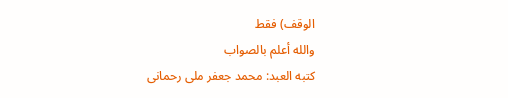الوقف) فقط
والله أعلم بالصواب
کتبه العبد: محمد جعفر ملی رحمانی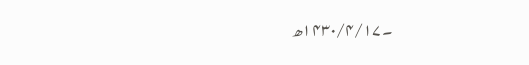۔۱۴۳۰/۴/۱۷ھ